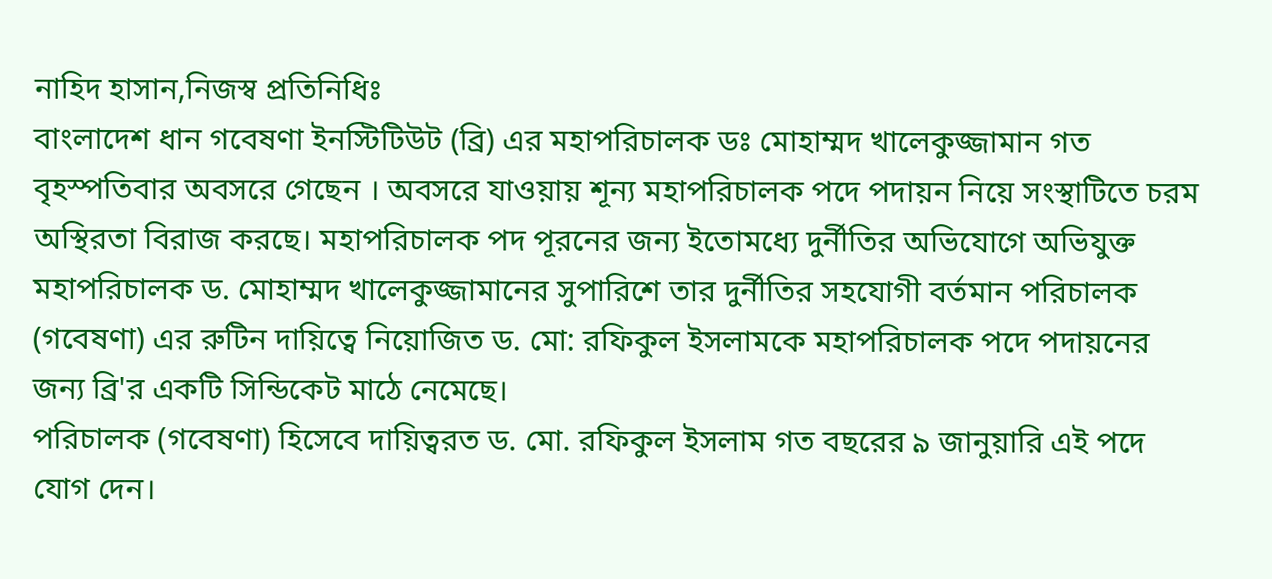নাহিদ হাসান,নিজস্ব প্রতিনিধিঃ
বাংলাদেশ ধান গবেষণা ইনস্টিটিউট (ব্রি) এর মহাপরিচালক ডঃ মোহাম্মদ খালেকুজ্জামান গত বৃহস্পতিবার অবসরে গেছেন । অবসরে যাওয়ায় শূন্য মহাপরিচালক পদে পদায়ন নিয়ে সংস্থাটিতে চরম অস্থিরতা বিরাজ করছে। মহাপরিচালক পদ পূরনের জন্য ইতোমধ্যে দুর্নীতির অভিযোগে অভিযুক্ত মহাপরিচালক ড. মোহাম্মদ খালেকুজ্জামানের সুপারিশে তার দুর্নীতির সহযোগী বর্তমান পরিচালক (গবেষণা) এর রুটিন দায়িত্বে নিয়োজিত ড. মো: রফিকুল ইসলামকে মহাপরিচালক পদে পদায়নের জন্য ব্রি'র একটি সিন্ডিকেট মাঠে নেমেছে।
পরিচালক (গবেষণা) হিসেবে দায়িত্বরত ড. মো. রফিকুল ইসলাম গত বছরের ৯ জানুয়ারি এই পদে যোগ দেন।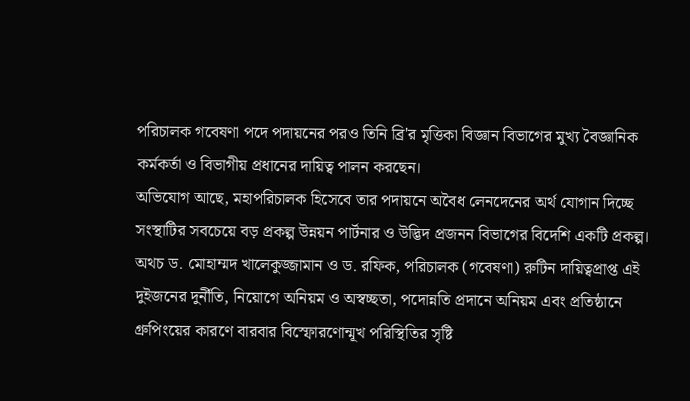পরিচালক গবেষণা পদে পদায়নের পরও তিনি ব্রি'র মৃত্তিকা বিজ্ঞান বিভাগের মুখ্য বৈজ্ঞানিক কর্মকর্তা ও বিভাগীয় প্রধানের দায়িত্ব পালন করছেন।
অভিযোগ আছে, মহাপরিচালক হিসেবে তার পদায়নে অবৈধ লেনদেনের অর্থ যোগান দিচ্ছে সংস্থাটির সবচেয়ে বড় প্রকল্প উন্নয়ন পার্টনার ও উদ্ভিদ প্রজনন বিভাগের বিদেশি একটি প্রকল্প। অথচ ড. মোহাম্মদ খালেকুজ্জামান ও ড. রফিক, পরিচালক (গবেষণা) রুটিন দায়িত্বপ্রাপ্ত এই দুইজনের দুর্নীতি, নিয়োগে অনিয়ম ও অস্বচ্ছতা, পদোন্নতি প্রদানে অনিয়ম এবং প্রতিষ্ঠানে গ্রুপিংয়ের কারণে বারবার বিস্ফোরণোন্মূখ পরিস্থিতির সৃষ্টি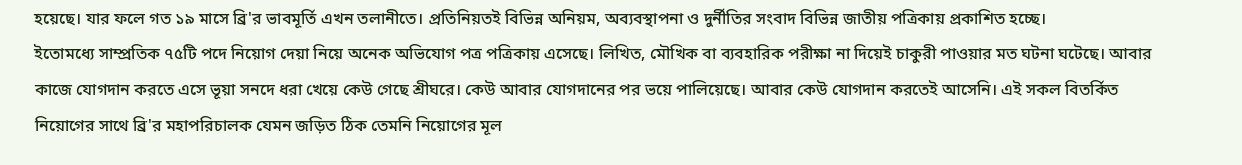হয়েছে। যার ফলে গত ১৯ মাসে ব্রি'র ভাবমূর্তি এখন তলানীতে। প্রতিনিয়তই বিভিন্ন অনিয়ম, অব্যবস্থাপনা ও দুর্নীতির সংবাদ বিভিন্ন জাতীয় পত্রিকায় প্রকাশিত হচ্ছে।
ইতোমধ্যে সাম্প্রতিক ৭৫টি পদে নিয়োগ দেয়া নিয়ে অনেক অভিযোগ পত্র পত্রিকায় এসেছে। লিখিত, মৌখিক বা ব্যবহারিক পরীক্ষা না দিয়েই চাকুরী পাওয়ার মত ঘটনা ঘটেছে। আবার কাজে যোগদান করতে এসে ভূয়া সনদে ধরা খেয়ে কেউ গেছে শ্রীঘরে। কেউ আবার যোগদানের পর ভয়ে পালিয়েছে। আবার কেউ যোগদান করতেই আসেনি। এই সকল বিতর্কিত নিয়োগের সাথে ব্রি'র মহাপরিচালক যেমন জড়িত ঠিক তেমনি নিয়োগের মূল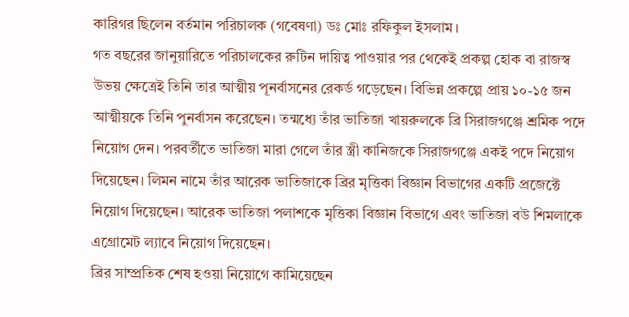কারিগর ছিলেন বর্তমান পরিচালক (গবেষণা) ডঃ মোঃ রফিকুল ইসলাম।
গত বছরের জানুয়ারিতে পরিচালকের রুটিন দায়িত্ব পাওয়ার পর থেকেই প্রকল্প হোক বা রাজস্ব উভয় ক্ষেত্রেই তিনি তার আত্মীয় পূনর্বাসনের রেকর্ড গড়েছেন। বিভিন্ন প্রকল্পে প্রায় ১০-১৫ জন আত্মীয়কে তিনি পুনর্বাসন করেছেন। তন্মধ্যে তাঁর ভাতিজা খায়রুলকে ব্রি সিরাজগঞ্জে শ্রমিক পদে নিয়োগ দেন। পরবর্তীতে ভাতিজা মারা গেলে তাঁর স্ত্রী কানিজকে সিরাজগঞ্জে একই পদে নিয়োগ দিয়েছেন। লিমন নামে তাঁর আরেক ভাতিজাকে ব্রির মৃত্তিকা বিজ্ঞান বিভাগের একটি প্রজেক্টে নিয়োগ দিয়েছেন। আরেক ভাতিজা পলাশকে মৃত্তিকা বিজ্ঞান বিভাগে এবং ভাতিজা বউ শিমলাকে এগ্রোমেট ল্যাবে নিয়োগ দিয়েছেন।
ব্রির সাম্প্রতিক শেষ হওয়া নিয়োগে কামিয়েছেন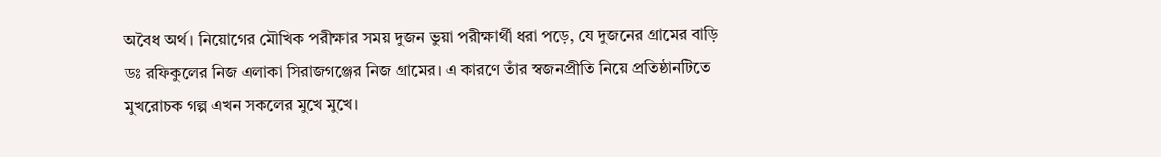অবৈধ অর্থ। নিয়োগের মৌখিক পরীক্ষার সময় দুজন ভুয়া পরীক্ষার্থী ধরা পড়ে, যে দুজনের গ্রামের বাড়ি ডঃ রফিকুলের নিজ এলাকা সিরাজগঞ্জের নিজ গ্রামের। এ কারণে তাঁর স্বজনপ্রীতি নিয়ে প্রতিষ্ঠানটিতে মুখরোচক গল্প এখন সকলের মুখে মুখে।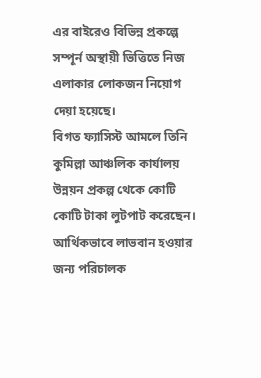এর বাইরেও বিভিন্ন প্রকল্পে সম্পূর্ন অস্থায়ী ভিত্তিতে নিজ এলাকার লোকজন নিয়োগ দেয়া হয়েছে।
বিগত ফ্যাসিস্ট আমলে তিনি কুমিল্লা আঞ্চলিক কার্যালয় উন্নয়ন প্রকল্প থেকে কোটি কোটি টাকা লুটপাট করেছেন। আর্থিকভাবে লাভবান হওয়ার জন্য পরিচালক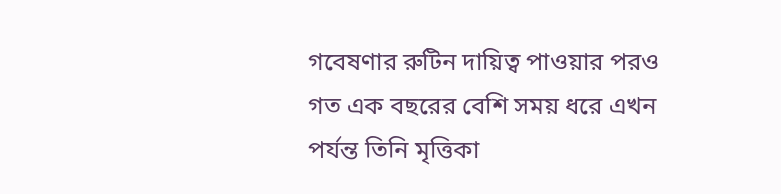গবেষণার রুটিন দায়িত্ব পাওয়ার পরও গত এক বছরের বেশি সময় ধরে এখন পর্যন্ত তিনি মৃত্তিকা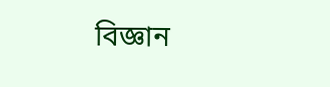বিজ্ঞান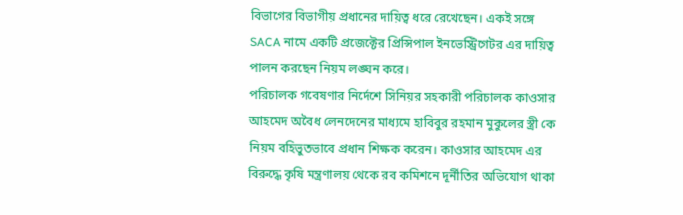বিভাগের বিভাগীয় প্রধানের দায়িত্ব ধরে রেখেছেন। একই সঙ্গে SACA নামে একটি প্রজেক্টের প্রিন্সিপাল ইনভেস্ট্রিগেটর এর দায়িত্ব পালন করছেন নিয়ম লঙ্ঘন করে।
পরিচালক গবেষণার নির্দেশে সিনিয়র সহকারী পরিচালক কাওসার আহমেদ অবৈধ লেনদেনের মাধ্যমে হাবিবুর রহমান মুকুলের স্ত্রী কে নিয়ম বহিভুতভাবে প্রধান শিক্ষক করেন। কাওসার আহমেদ এর বিরুদ্ধে কৃষি মন্ত্রণালয় থেকে রব কমিশনে দূর্নীতির অভিযোগ থাকা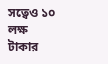সত্বেও ১০ লক্ষ টাকার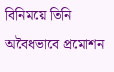বিনিময়ে তিনি অবৈধভাবে প্রমোশন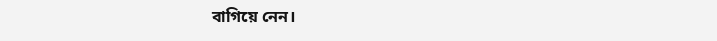বাগিয়ে নেন।